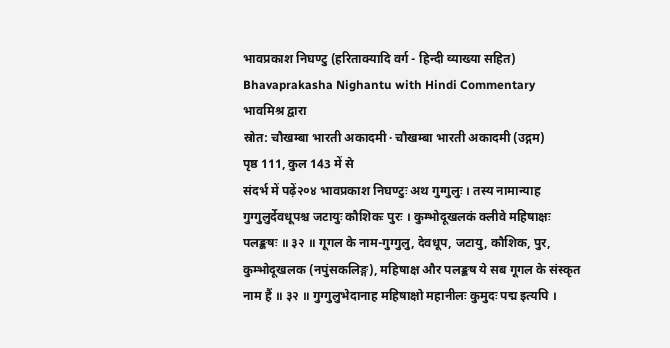भावप्रकाश निघण्टु (हरिताक्यादि वर्ग - हिन्दी व्याख्या सहित)
Bhavaprakasha Nighantu with Hindi Commentary
भावमिश्र द्वारा
स्रोत: चौखम्बा भारती अकादमी · चौखम्बा भारती अकादमी (उद्गम)
पृष्ठ 111, कुल 143 में से
संदर्भ में पढ़ें२०४ भावप्रकाश निघण्टुः अथ गुग्गुलुः । तस्य नामान्याह गुग्गुलुर्देवधूपश्च जटायुः कौशिकः पुरः । कुम्भोदूखलकं क्लीवे महिषाक्षः पलङ्कषः ॥ ३२ ॥ गूगल के नाम-गुग्गुलु, देवधूप, जटायु, कौशिक, पुर, कुम्भोदूखलक (नपुंसकलिङ्ग), महिषाक्ष और पलङ्कष ये सब गूगल के संस्कृत नाम हैं ॥ ३२ ॥ गुग्गुलुभेदानाह महिषाक्षो महानीलः कुमुदः पद्म इत्यपि ।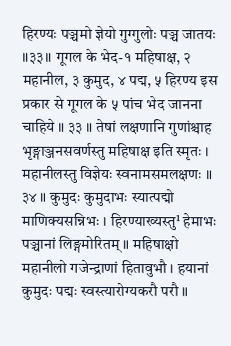हिरण्यः पञ्चमो ज्ञेयो गुग्गुलोः पञ्च जातयः ॥३३॥ गूगल के भेद-१ महिषाक्ष, २ महानील, ३ कुमुद, ४ पद्म, ५ हिरण्य इस प्रकार से गूगल के ५ पांच भेद जानना चाहिये ॥ ३३ ॥ तेषां लक्षणानि गुणांश्चाह भृङ्गाञ्जनसवर्णस्तु महिषाक्ष इति स्मृतः । महानीलस्तु विज्ञेयः स्वनामसमलक्षणः ॥ ३४ ॥ कुमुदः कुमुदाभः स्यात्पद्मो माणिक्यसन्निभः । हिरण्याख्यस्तु¹ हेमाभः पञ्चानां लिङ्गमोरितम् ॥ महिषाक्षो महानीलो गजेन्द्राणां हितावुभौ । हयानां कुमुदः पद्मः स्वस्त्यारोग्यकरौ परौ ॥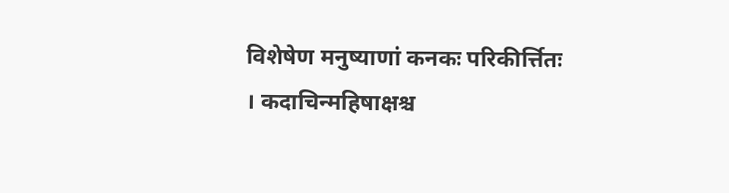विशेषेण मनुष्याणां कनकः परिकीर्त्तितः । कदाचिन्महिषाक्षश्च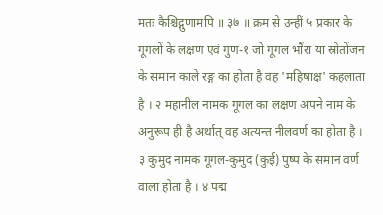मतः कैश्चिद्गुणामपि ॥ ३७ ॥ क्रम से उन्हीं ५ प्रकार के गूगलों के लक्षण एवं गुण-१ जो गूगल भौंरा या स्रोतोंजन के समान काले रङ्ग का होता है वह 'महिषाक्ष' कहलाता है । २ महानील नामक गूगल का लक्षण अपने नाम के अनुरूप ही है अर्थात् वह अत्यन्त नीलवर्ण का होता है । ३ कुमुद नामक गूगल-कुमुद (कुई) पुष्प के समान वर्ण वाला होता है । ४ पद्म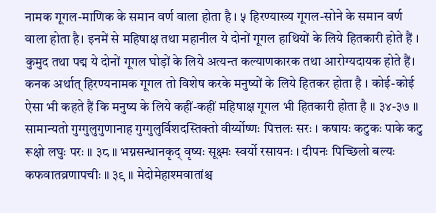नामक गूगल-माणिक के समान वर्ण वाला होता है । ५ हिरण्याख्य गूगल-सोने के समान वर्ण वाला होता है। इनमें से महिषाक्ष तथा महानील ये दोनों गूगल हाथियों के लिये हितकारी होते हैं । कुमुद तथा पद्म ये दोनों गूगल घोड़ों के लिये अत्यन्त कल्याणकारक तथा आरोग्यदायक होते हैं। कनक अर्थात् हिरण्यनामक गूगल तो विशेष करके मनुष्यों के लिये हितकर होता है । कोई-कोई ऐसा भी कहते हैं कि मनुष्य के लिये कहीं-कहीं महिषाक्ष गूगल भी हितकारी होता है ॥ ३४-३७ ॥ सामान्यतो गुग्गुलुगुणानाह गुग्गुलुर्विशदस्तिक्तो वीर्य्योष्णः पित्तलः सरः । कषायः कटुकः पाके कटु रूक्षो लघुः परः ॥ ३८ ॥ भग्नसन्धानकृद् वृष्यः सूक्ष्मः स्वर्यो रसायनः । दीपनः पिच्छिलो बल्यः कफवातव्रणापचीः ॥ ३९ ॥ मेदोमेहाश्मवातांश्च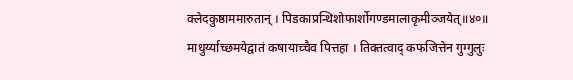क्लेदकुष्ठाममारुतान् । पिडकाप्रन्थिशोफार्शोगण्डमालाकृमीञ्जयेत्॥४०॥ माधुर्य्याच्छमयेद्वातं कषायाच्चैव पित्तहा । तिक्तत्वाद् कफजित्तेन गुग्गुलुः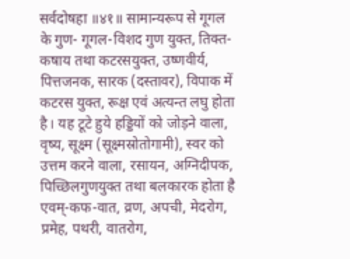सर्वदोषहा ॥४१॥ सामान्यरूप से गूगल के गुण- गूगल-विशद गुण युक्त, तिक्त-कषाय तथा कटरसयुक्त, उष्णवीर्य, पित्तजनक, सारक (दस्तावर), विपाक में कटरस युक्त, रूक्ष एवं अत्यन्त लघु होता है। यह टूटे हुये हड्डियों को जोड़ने वाला, वृष्य, सूक्ष्म (सूक्ष्मस्रोतोगामी), स्वर को उत्तम करने वाला, रसायन, अग्निदीपक, पिच्छिलगुणयुक्त तथा बलकारक होता है एवम्-कफ-वात, व्रण, अपची, मेदरोग, प्रमेह, पथरी, वातरोग,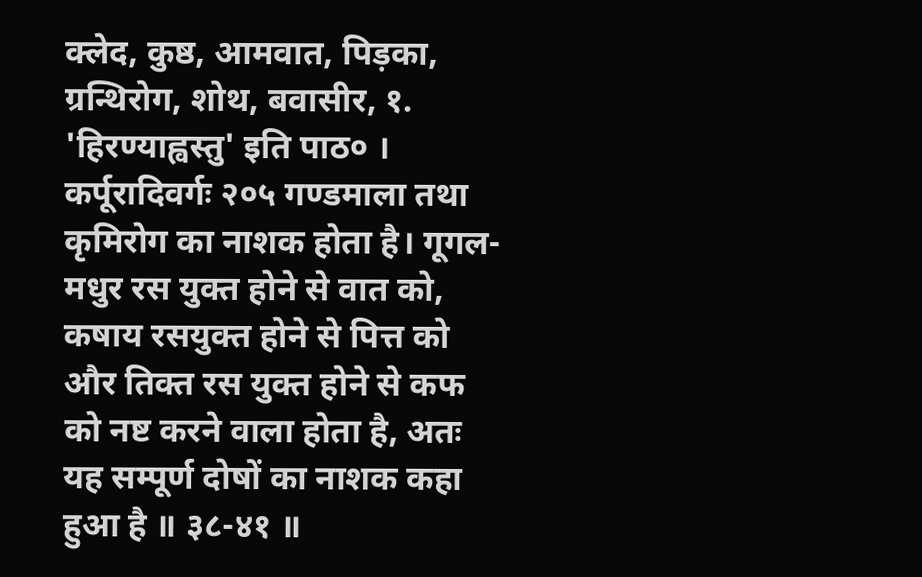क्लेद, कुष्ठ, आमवात, पिड़का, ग्रन्थिरोग, शोथ, बवासीर, १. 'हिरण्याह्वस्तु' इति पाठ० । कर्पूरादिवर्गः २०५ गण्डमाला तथा कृमिरोग का नाशक होता है। गूगल-मधुर रस युक्त होने से वात को, कषाय रसयुक्त होने से पित्त को और तिक्त रस युक्त होने से कफ को नष्ट करने वाला होता है, अतः यह सम्पूर्ण दोषों का नाशक कहा हुआ है ॥ ३८-४१ ॥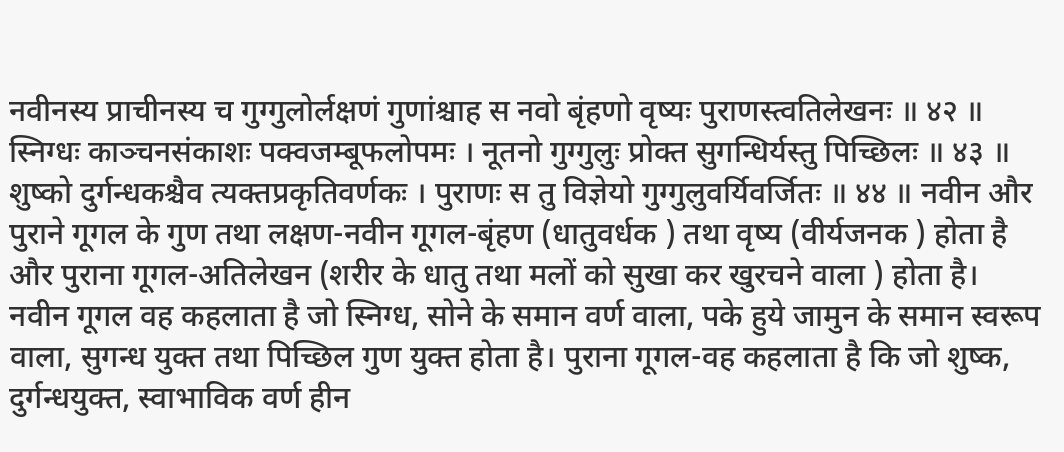नवीनस्य प्राचीनस्य च गुग्गुलोर्लक्षणं गुणांश्चाह स नवो बृंहणो वृष्यः पुराणस्त्वतिलेखनः ॥ ४२ ॥ स्निग्धः काञ्चनसंकाशः पक्वजम्बूफलोपमः । नूतनो गुग्गुलुः प्रोक्त सुगन्धिर्यस्तु पिच्छिलः ॥ ४३ ॥ शुष्को दुर्गन्धकश्चैव त्यक्तप्रकृतिवर्णकः । पुराणः स तु विज्ञेयो गुग्गुलुवर्यिवर्जितः ॥ ४४ ॥ नवीन और पुराने गूगल के गुण तथा लक्षण-नवीन गूगल-बृंहण (धातुवर्धक ) तथा वृष्य (वीर्यजनक ) होता है और पुराना गूगल-अतिलेखन (शरीर के धातु तथा मलों को सुखा कर खुरचने वाला ) होता है। नवीन गूगल वह कहलाता है जो स्निग्ध, सोने के समान वर्ण वाला, पके हुये जामुन के समान स्वरूप वाला, सुगन्ध युक्त तथा पिच्छिल गुण युक्त होता है। पुराना गूगल-वह कहलाता है कि जो शुष्क, दुर्गन्धयुक्त, स्वाभाविक वर्ण हीन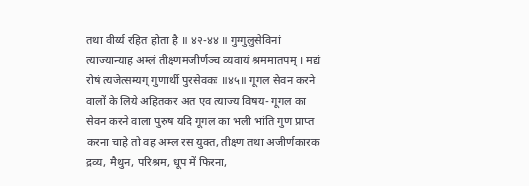तथा वीर्य्य रहित होता है ॥ ४२-४४ ॥ गुग्गुलुसेविनां त्याज्यान्याह अम्लं तीक्ष्णमजीर्णञ्च व्यवायं श्रममातपम् । मद्यं रोषं त्यजेत्सम्यग् गुणार्थी पुरसेवकः ॥४५॥ गूगल सेवन करने वालों के लिये अहितकर अत एव त्याज्य विषय- गूगल का सेवन करने वाला पुरुष यदि गूगल का भली भांति गुण प्राप्त करना चाहे तो वह अम्ल रस युक्त, तीक्ष्ण तथा अजीर्णकारक द्रव्य, मैथुन, परिश्रम, धूप में फिरना,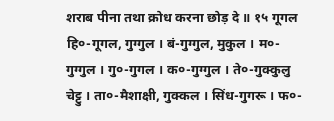शराब पीना तथा क्रोध करना छोड़ दे ॥ १५ गूगल हि०-गूगल, गुग्गुल । बं-गुग्गुल, मुकुल । म०-गुग्गुल । गु०-गुगल । क०-गुग्गुल । ते०-गुक्कुलु चेट्टु । ता०-मैशाक्षी, गुक्कल । सिंध-गुगरू । फ०-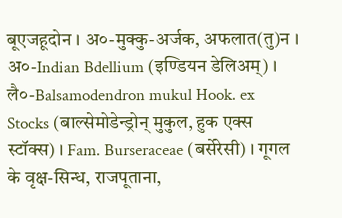बूएजहूदोन । अ०-मुक्कु-अर्जक, अफलात(तु)न । अ०-Indian Bdellium (इण्डियन डेलिअम्) । लै०-Balsamodendron mukul Hook. ex Stocks (बाल्सेमोडेन्ड्रोन् मुकुल, हुक एक्स स्टॉक्स) । Fam. Burseraceae (बर्सेरेसी) । गूगल के वृक्ष-सिन्ध, राजपूताना,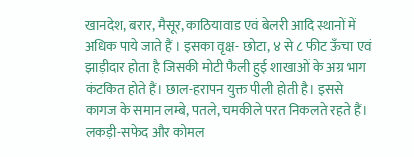खानदेश, बरार, मैसूर, काठियावाड एवं बेलरी आदि स्थानों में अधिक पाये जाते हैं । इसका वृक्ष- छोटा, ४ से ८ फीट ऊँचा एवं झाड़ीदार होता है जिसकी मोटी फैली हुई शाखाओं के अग्र भाग कंटकित होते हैं। छाल-हरापन युक्त पीली होती है। इससे कागज के समान लम्बे, पतले, चमकीले परत निकलते रहते हैं। लकड़ी-सफेद और कोमल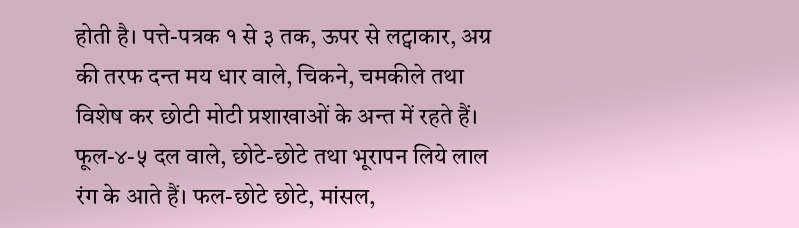होती है। पत्ते-पत्रक १ से ३ तक, ऊपर से लट्वाकार, अग्र की तरफ दन्त मय धार वाले, चिकने, चमकीले तथा विशेष कर छोटी मोटी प्रशाखाओं के अन्त में रहते हैं। फूल-४-५ दल वाले, छोटे-छोटे तथा भूरापन लिये लाल रंग के आते हैं। फल-छोटे छोटे, मांसल,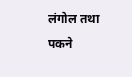लंगोल तथा पकने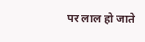पर लाल हो जाते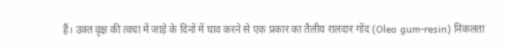हैं। उक्त वृक्ष की त्वचा में जाड़े के दिनों में घाव करने से एक प्रकार का तैलीय रालदार गोंद (Oleo gum-resin) निकलता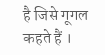है जिसे गूगल कहते हैं ।